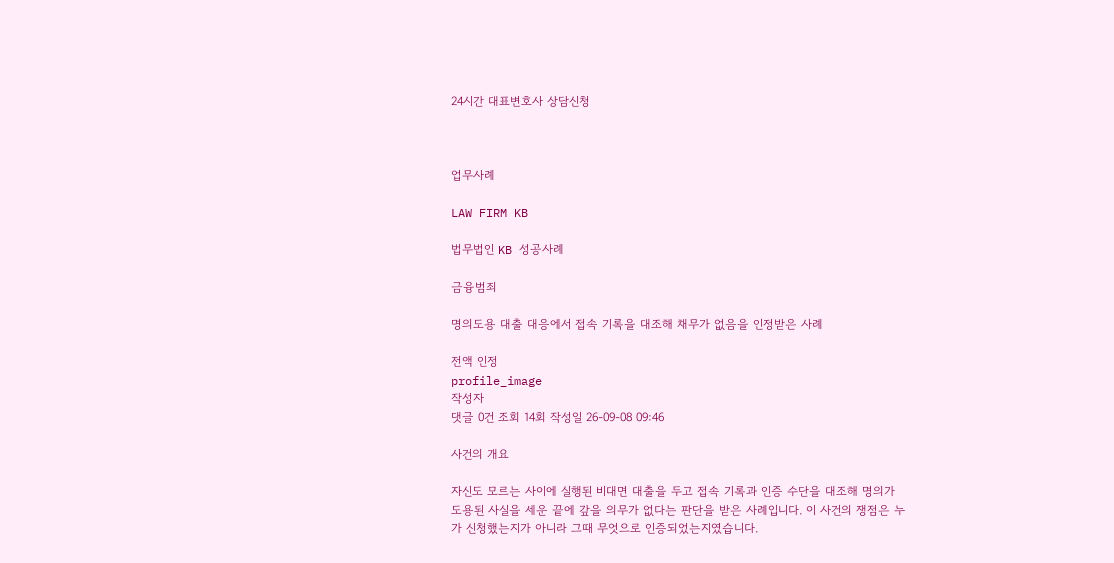24시간 대표변호사 상담신청



업무사례

LAW FIRM KB

법무법인 KB 성공사례

금융범죄

명의도용 대출 대응에서 접속 기록을 대조해 채무가 없음을 인정받은 사례

전액 인정
profile_image
작성자
댓글 0건 조회 14회 작성일 26-09-08 09:46

사건의 개요

자신도 모르는 사이에 실행된 비대면 대출을 두고 접속 기록과 인증 수단을 대조해 명의가 도용된 사실을 세운 끝에 갚을 의무가 없다는 판단을 받은 사례입니다. 이 사건의 쟁점은 누가 신청했는지가 아니라 그때 무엇으로 인증되었는지였습니다.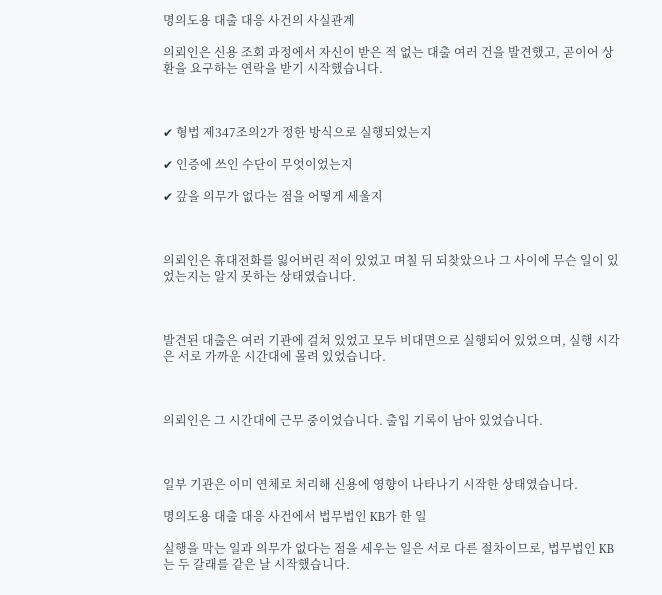명의도용 대출 대응 사건의 사실관계

의뢰인은 신용 조회 과정에서 자신이 받은 적 없는 대출 여러 건을 발견했고, 곧이어 상환을 요구하는 연락을 받기 시작했습니다.



✔ 형법 제347조의2가 정한 방식으로 실행되었는지

✔ 인증에 쓰인 수단이 무엇이었는지

✔ 갚을 의무가 없다는 점을 어떻게 세울지



의뢰인은 휴대전화를 잃어버린 적이 있었고 며칠 뒤 되찾았으나 그 사이에 무슨 일이 있었는지는 알지 못하는 상태였습니다.



발견된 대출은 여러 기관에 걸쳐 있었고 모두 비대면으로 실행되어 있었으며, 실행 시각은 서로 가까운 시간대에 몰려 있었습니다.



의뢰인은 그 시간대에 근무 중이었습니다. 출입 기록이 남아 있었습니다.



일부 기관은 이미 연체로 처리해 신용에 영향이 나타나기 시작한 상태였습니다.

명의도용 대출 대응 사건에서 법무법인 KB가 한 일

실행을 막는 일과 의무가 없다는 점을 세우는 일은 서로 다른 절차이므로, 법무법인 KB는 두 갈래를 같은 날 시작했습니다.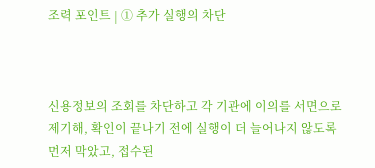조력 포인트 | ① 추가 실행의 차단



신용정보의 조회를 차단하고 각 기관에 이의를 서면으로 제기해, 확인이 끝나기 전에 실행이 더 늘어나지 않도록 먼저 막았고, 접수된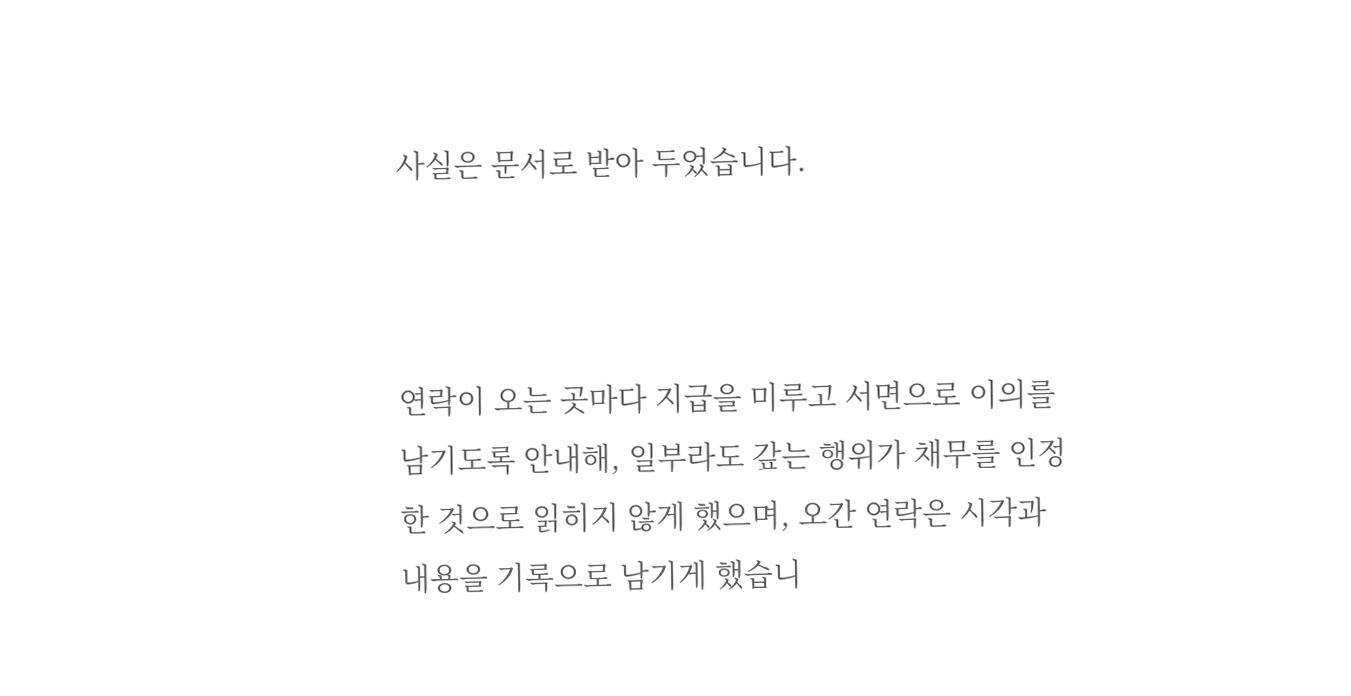사실은 문서로 받아 두었습니다.



연락이 오는 곳마다 지급을 미루고 서면으로 이의를 남기도록 안내해, 일부라도 갚는 행위가 채무를 인정한 것으로 읽히지 않게 했으며, 오간 연락은 시각과 내용을 기록으로 남기게 했습니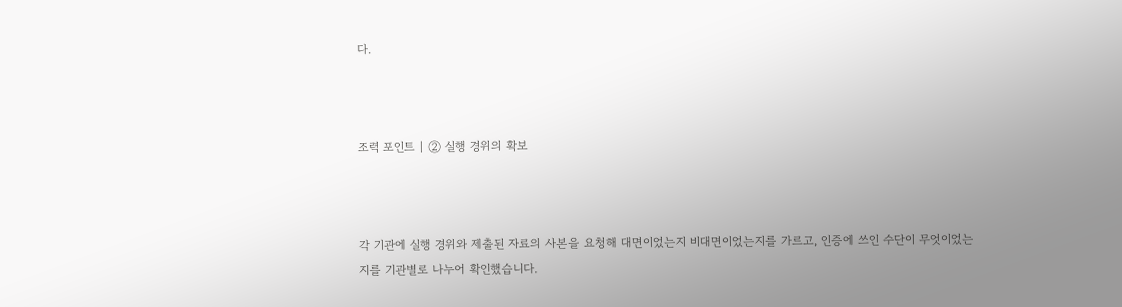다.



조력 포인트 | ② 실행 경위의 확보



각 기관에 실행 경위와 제출된 자료의 사본을 요청해 대면이었는지 비대면이었는지를 가르고, 인증에 쓰인 수단이 무엇이었는지를 기관별로 나누어 확인했습니다.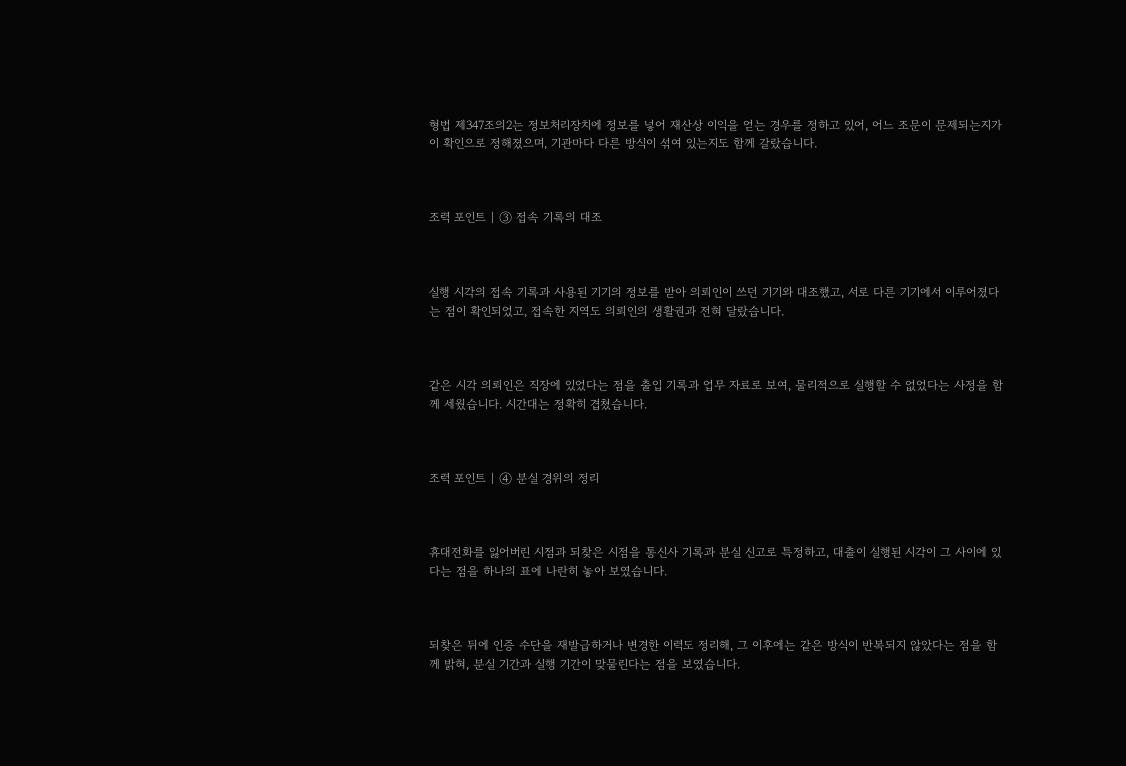형법 제347조의2는 정보처리장치에 정보를 넣어 재산상 이익을 얻는 경우를 정하고 있어, 어느 조문이 문제되는지가 이 확인으로 정해졌으며, 기관마다 다른 방식이 섞여 있는지도 함께 갈랐습니다.



조력 포인트 | ③ 접속 기록의 대조



실행 시각의 접속 기록과 사용된 기기의 정보를 받아 의뢰인이 쓰던 기기와 대조했고, 서로 다른 기기에서 이루어졌다는 점이 확인되었고, 접속한 지역도 의뢰인의 생활권과 전혀 달랐습니다.



같은 시각 의뢰인은 직장에 있었다는 점을 출입 기록과 업무 자료로 보여, 물리적으로 실행할 수 없었다는 사정을 함께 세웠습니다. 시간대는 정확히 겹쳤습니다.



조력 포인트 | ④ 분실 경위의 정리



휴대전화를 잃어버린 시점과 되찾은 시점을 통신사 기록과 분실 신고로 특정하고, 대출이 실행된 시각이 그 사이에 있다는 점을 하나의 표에 나란히 놓아 보였습니다.



되찾은 뒤에 인증 수단을 재발급하거나 변경한 이력도 정리해, 그 이후에는 같은 방식이 반복되지 않았다는 점을 함께 밝혀, 분실 기간과 실행 기간이 맞물린다는 점을 보였습니다.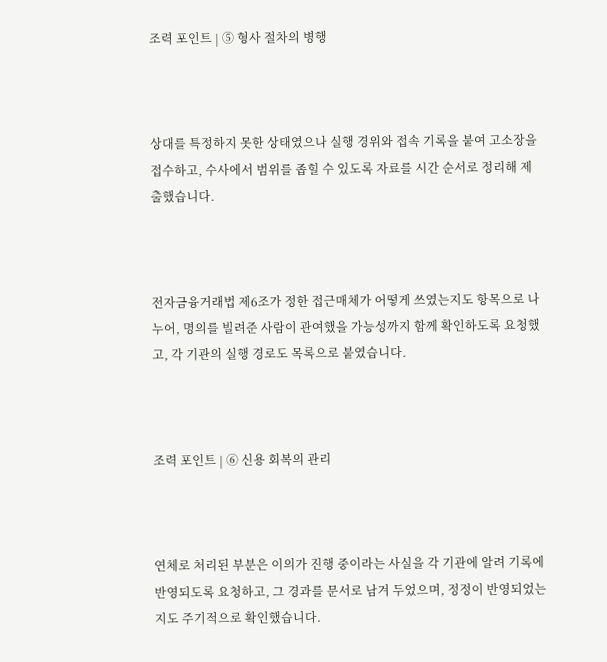조력 포인트 | ⑤ 형사 절차의 병행



상대를 특정하지 못한 상태였으나 실행 경위와 접속 기록을 붙여 고소장을 접수하고, 수사에서 범위를 좁힐 수 있도록 자료를 시간 순서로 정리해 제출했습니다.



전자금융거래법 제6조가 정한 접근매체가 어떻게 쓰였는지도 항목으로 나누어, 명의를 빌려준 사람이 관여했을 가능성까지 함께 확인하도록 요청했고, 각 기관의 실행 경로도 목록으로 붙였습니다.



조력 포인트 | ⑥ 신용 회복의 관리



연체로 처리된 부분은 이의가 진행 중이라는 사실을 각 기관에 알려 기록에 반영되도록 요청하고, 그 경과를 문서로 남겨 두었으며, 정정이 반영되었는지도 주기적으로 확인했습니다.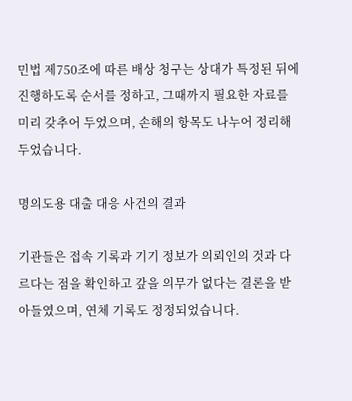민법 제750조에 따른 배상 청구는 상대가 특정된 뒤에 진행하도록 순서를 정하고, 그때까지 필요한 자료를 미리 갖추어 두었으며, 손해의 항목도 나누어 정리해 두었습니다.

명의도용 대출 대응 사건의 결과

기관들은 접속 기록과 기기 정보가 의뢰인의 것과 다르다는 점을 확인하고 갚을 의무가 없다는 결론을 받아들였으며, 연체 기록도 정정되었습니다.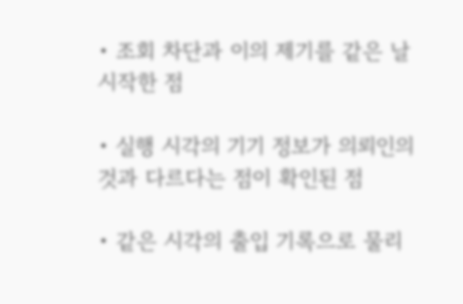• 조회 차단과 이의 제기를 같은 날 시작한 점

• 실행 시각의 기기 정보가 의뢰인의 것과 다르다는 점이 확인된 점

• 같은 시각의 출입 기록으로 물리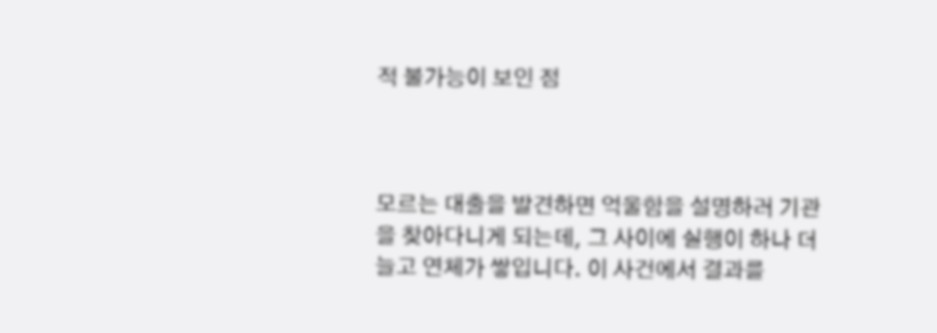적 불가능이 보인 점



모르는 대출을 발견하면 억울함을 설명하러 기관을 찾아다니게 되는데, 그 사이에 실행이 하나 더 늘고 연체가 쌓입니다. 이 사건에서 결과를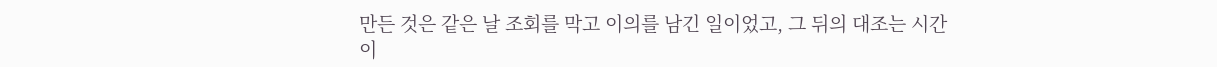만든 것은 같은 날 조회를 막고 이의를 남긴 일이었고, 그 뒤의 대조는 시간이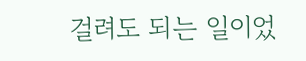걸려도 되는 일이었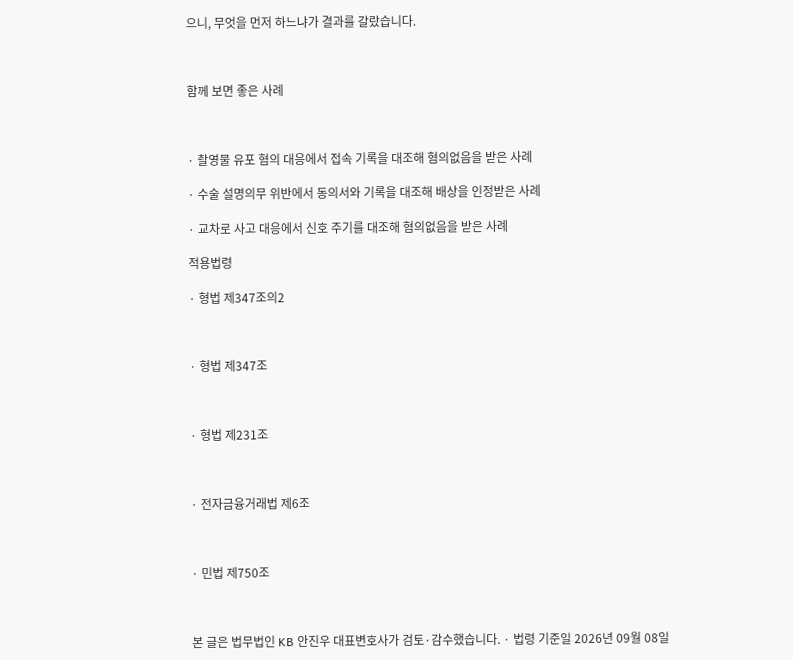으니, 무엇을 먼저 하느냐가 결과를 갈랐습니다.



함께 보면 좋은 사례



· 촬영물 유포 혐의 대응에서 접속 기록을 대조해 혐의없음을 받은 사례

· 수술 설명의무 위반에서 동의서와 기록을 대조해 배상을 인정받은 사례

· 교차로 사고 대응에서 신호 주기를 대조해 혐의없음을 받은 사례

적용법령

· 형법 제347조의2



· 형법 제347조



· 형법 제231조



· 전자금융거래법 제6조



· 민법 제750조



본 글은 법무법인 KB 안진우 대표변호사가 검토·감수했습니다. · 법령 기준일 2026년 09월 08일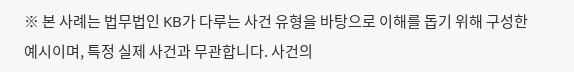※ 본 사례는 법무법인 KB가 다루는 사건 유형을 바탕으로 이해를 돕기 위해 구성한 예시이며, 특정 실제 사건과 무관합니다. 사건의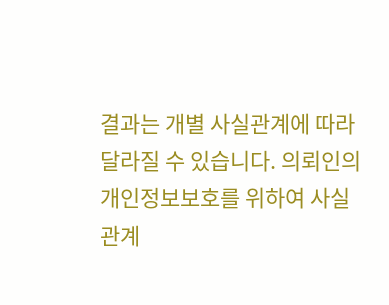결과는 개별 사실관계에 따라 달라질 수 있습니다. 의뢰인의 개인정보보호를 위하여 사실관계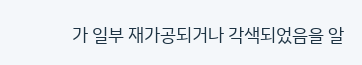가 일부 재가공되거나 각색되었음을 알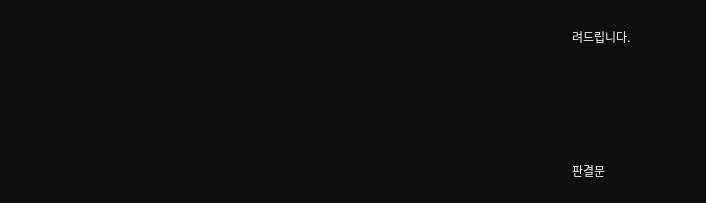려드립니다.





판결문